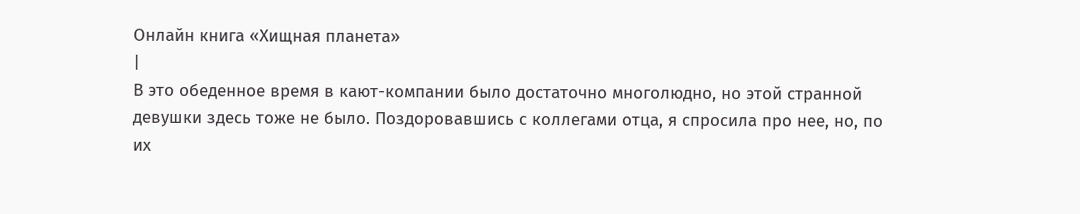Онлайн книга «Хищная планета»
|
В это обеденное время в кают-компании было достаточно многолюдно, но этой странной девушки здесь тоже не было. Поздоровавшись с коллегами отца, я спросила про нее, но, по их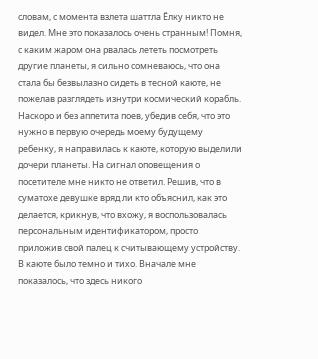словам, с момента взлета шаттла Ёлку никто не видел. Мне это показалось очень странным! Помня, с каким жаром она рвалась лететь посмотреть другие планеты, я сильно сомневаюсь, что она стала бы безвылазно сидеть в тесной каюте, не пожелав разглядеть изнутри космический корабль. Наскоро и без аппетита поев, убедив себя, что это нужно в первую очередь моему будущему ребенку, я направилась к каюте, которую выделили дочери планеты. На сигнал оповещения о посетителе мне никто не ответил. Решив, что в суматохе девушке вряд ли кто объяснил, как это делается, крикнув, что вхожу, я воспользовалась персональным идентификатором, просто приложив свой палец к считывающему устройству. В каюте было темно и тихо. Вначале мне показалось, что здесь никого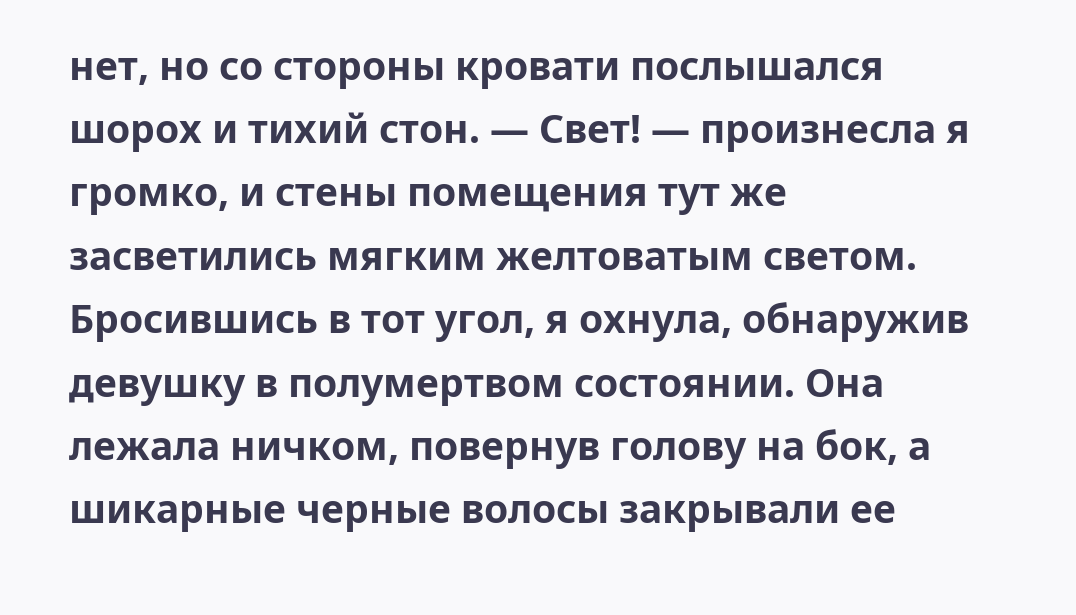нет, но со стороны кровати послышался шорох и тихий стон. — Свет! — произнесла я громко, и стены помещения тут же засветились мягким желтоватым светом. Бросившись в тот угол, я охнула, обнаружив девушку в полумертвом состоянии. Она лежала ничком, повернув голову на бок, а шикарные черные волосы закрывали ее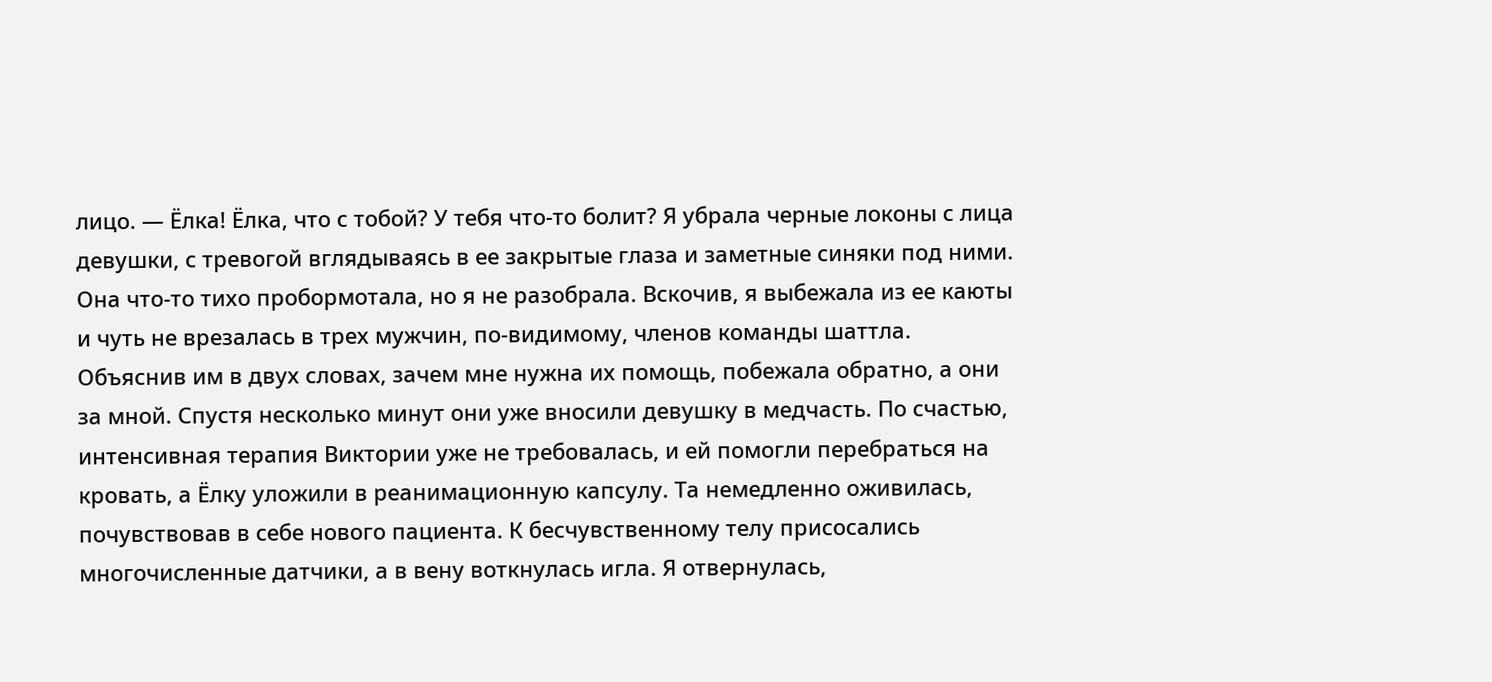лицо. — Ёлка! Ёлка, что с тобой? У тебя что-то болит? Я убрала черные локоны с лица девушки, с тревогой вглядываясь в ее закрытые глаза и заметные синяки под ними. Она что-то тихо пробормотала, но я не разобрала. Вскочив, я выбежала из ее каюты и чуть не врезалась в трех мужчин, по-видимому, членов команды шаттла. Объяснив им в двух словах, зачем мне нужна их помощь, побежала обратно, а они за мной. Спустя несколько минут они уже вносили девушку в медчасть. По счастью, интенсивная терапия Виктории уже не требовалась, и ей помогли перебраться на кровать, а Ёлку уложили в реанимационную капсулу. Та немедленно оживилась, почувствовав в себе нового пациента. К бесчувственному телу присосались многочисленные датчики, а в вену воткнулась игла. Я отвернулась,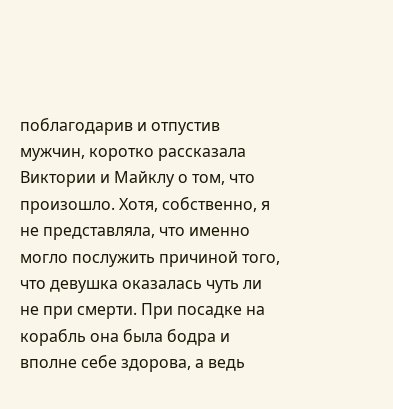поблагодарив и отпустив мужчин, коротко рассказала Виктории и Майклу о том, что произошло. Хотя, собственно, я не представляла, что именно могло послужить причиной того, что девушка оказалась чуть ли не при смерти. При посадке на корабль она была бодра и вполне себе здорова, а ведь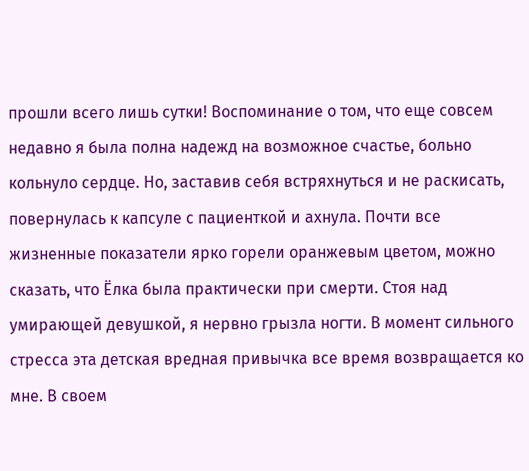прошли всего лишь сутки! Воспоминание о том, что еще совсем недавно я была полна надежд на возможное счастье, больно кольнуло сердце. Но, заставив себя встряхнуться и не раскисать, повернулась к капсуле с пациенткой и ахнула. Почти все жизненные показатели ярко горели оранжевым цветом, можно сказать, что Ёлка была практически при смерти. Стоя над умирающей девушкой, я нервно грызла ногти. В момент сильного стресса эта детская вредная привычка все время возвращается ко мне. В своем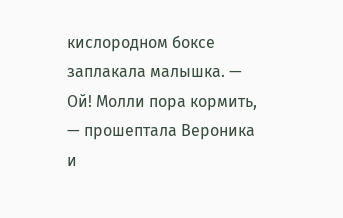кислородном боксе заплакала малышка. — Ой! Молли пора кормить, — прошептала Вероника и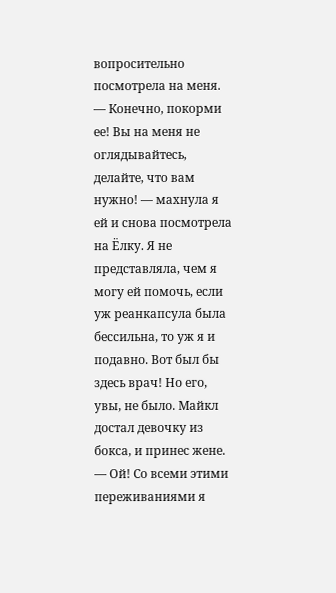вопросительно посмотрела на меня. — Конечно, покорми ее! Вы на меня не оглядывайтесь, делайте, что вам нужно! — махнула я ей и снова посмотрела на Ёлку. Я не представляла, чем я могу ей помочь, если уж реанкапсула была бессильна, то уж я и подавно. Вот был бы здесь врач! Но его, увы, не было. Майкл достал девочку из бокса, и принес жене. — Ой! Со всеми этими переживаниями я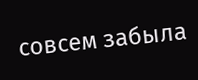совсем забыла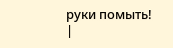руки помыть! |